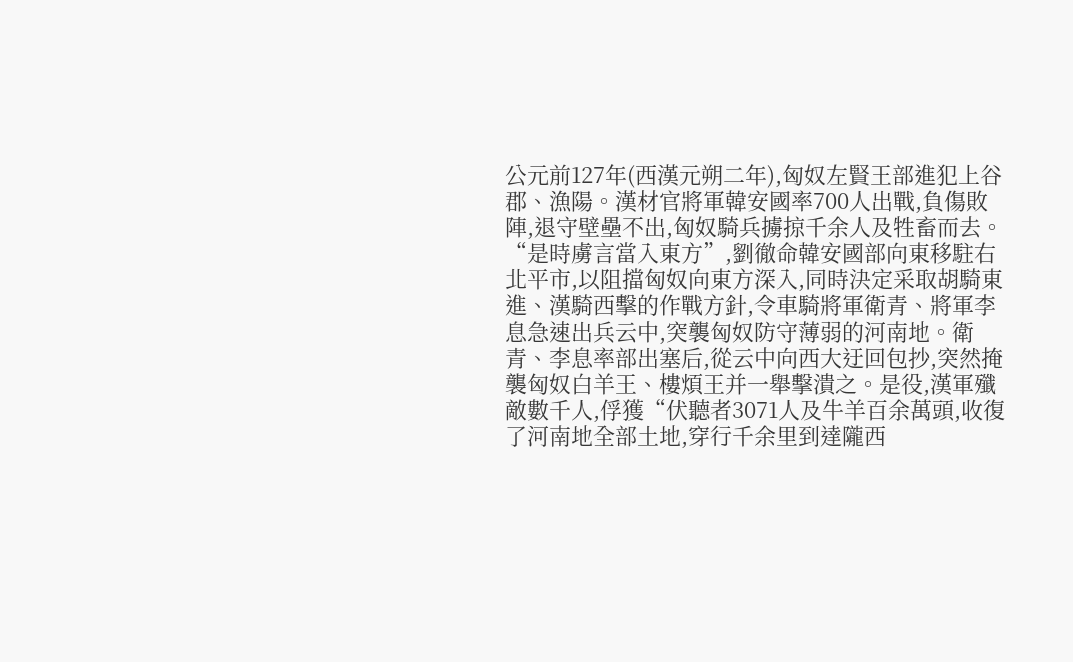公元前127年(西漢元朔二年),匈奴左賢王部進犯上谷郡、漁陽。漢材官將軍韓安國率700人出戰,負傷敗陣,退守壁壘不出,匈奴騎兵擄掠千余人及牲畜而去。“是時虜言當入東方”,劉徹命韓安國部向東移駐右北平市,以阻擋匈奴向東方深入,同時決定采取胡騎東進、漢騎西擊的作戰方針,令車騎將軍衛青、將軍李息急速出兵云中,突襲匈奴防守薄弱的河南地。衛青、李息率部出塞后,從云中向西大迂回包抄,突然掩襲匈奴白羊王、樓煩王并一舉擊潰之。是役,漢軍殲敵數千人,俘獲“伏聽者3071人及牛羊百余萬頭,收復了河南地全部土地,穿行千余里到達隴西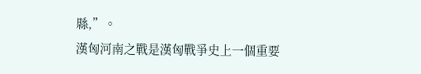縣,”。
漢匈河南之戰是漢匈戰爭史上一個重要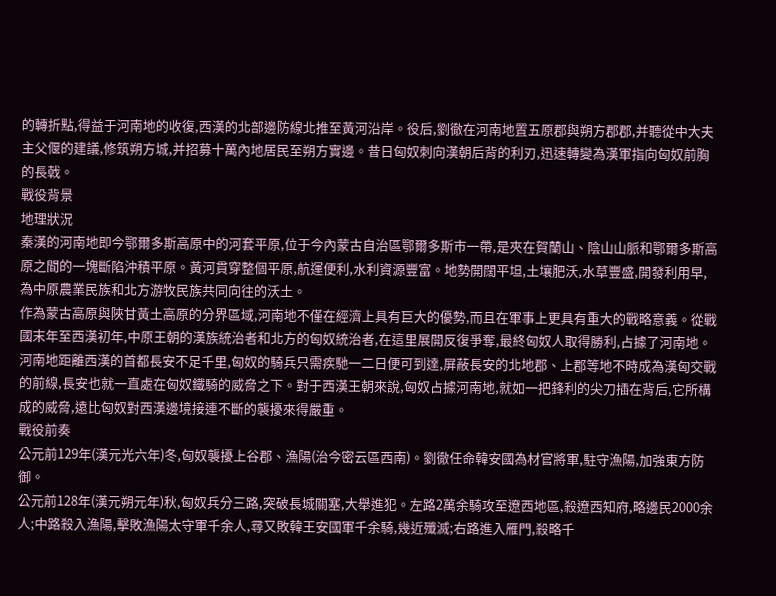的轉折點,得益于河南地的收復,西漢的北部邊防線北推至黃河沿岸。役后,劉徹在河南地置五原郡與朔方郡郡,并聽從中大夫主父偃的建議,修筑朔方城,并招募十萬內地居民至朔方實邊。昔日匈奴刺向漢朝后背的利刃,迅速轉變為漢軍指向匈奴前胸的長戟。
戰役背景
地理狀況
秦漢的河南地即今鄂爾多斯高原中的河套平原,位于今內蒙古自治區鄂爾多斯市一帶,是夾在賀蘭山、陰山山脈和鄂爾多斯高原之間的一塊斷陷沖積平原。黃河貫穿整個平原,航運便利,水利資源豐富。地勢開闊平坦,土壤肥沃,水草豐盛,開發利用早,為中原農業民族和北方游牧民族共同向往的沃土。
作為蒙古高原與陜甘黃土高原的分界區域,河南地不僅在經濟上具有巨大的優勢,而且在軍事上更具有重大的戰略意義。從戰國末年至西漢初年,中原王朝的漢族統治者和北方的匈奴統治者,在這里展開反復爭奪,最終匈奴人取得勝利,占據了河南地。
河南地距離西漢的首都長安不足千里,匈奴的騎兵只需疾馳一二日便可到達,屏蔽長安的北地郡、上郡等地不時成為漢匈交戰的前線,長安也就一直處在匈奴鐵騎的威脅之下。對于西漢王朝來說,匈奴占據河南地,就如一把鋒利的尖刀插在背后,它所構成的威脅,遠比匈奴對西漢邊境接連不斷的襲擾來得嚴重。
戰役前奏
公元前129年(漢元光六年)冬,匈奴襲擾上谷郡、漁陽(治今密云區西南)。劉徹任命韓安國為材官將軍,駐守漁陽,加強東方防御。
公元前128年(漢元朔元年)秋,匈奴兵分三路,突破長城關塞,大舉進犯。左路2萬余騎攻至遼西地區,殺遼西知府,略邊民2000余人;中路殺入漁陽,擊敗漁陽太守軍千余人,尋又敗韓王安國軍千余騎,幾近殲滅;右路進入雁門,殺略千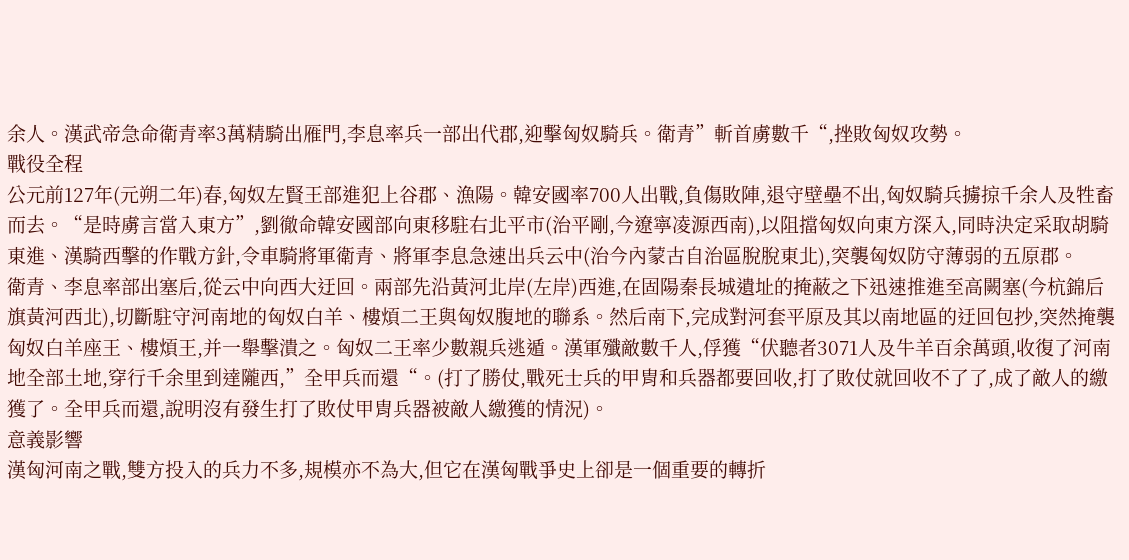余人。漢武帝急命衛青率3萬精騎出雁門,李息率兵一部出代郡,迎擊匈奴騎兵。衛青”斬首虜數千“,挫敗匈奴攻勢。
戰役全程
公元前127年(元朔二年)春,匈奴左賢王部進犯上谷郡、漁陽。韓安國率700人出戰,負傷敗陣,退守壁壘不出,匈奴騎兵擄掠千余人及牲畜而去。“是時虜言當入東方”,劉徹命韓安國部向東移駐右北平市(治平剛,今遼寧凌源西南),以阻擋匈奴向東方深入,同時決定采取胡騎東進、漢騎西擊的作戰方針,令車騎將軍衛青、將軍李息急速出兵云中(治今內蒙古自治區脫脫東北),突襲匈奴防守薄弱的五原郡。
衛青、李息率部出塞后,從云中向西大迂回。兩部先沿黃河北岸(左岸)西進,在固陽秦長城遺址的掩蔽之下迅速推進至高闕塞(今杭錦后旗黃河西北),切斷駐守河南地的匈奴白羊、樓煩二王與匈奴腹地的聯系。然后南下,完成對河套平原及其以南地區的迂回包抄,突然掩襲匈奴白羊座王、樓煩王,并一舉擊潰之。匈奴二王率少數親兵逃遁。漢軍殲敵數千人,俘獲“伏聽者3071人及牛羊百余萬頭,收復了河南地全部土地,穿行千余里到達隴西,”全甲兵而還“。(打了勝仗,戰死士兵的甲胄和兵器都要回收,打了敗仗就回收不了了,成了敵人的繳獲了。全甲兵而還,說明沒有發生打了敗仗甲胄兵器被敵人繳獲的情況)。
意義影響
漢匈河南之戰,雙方投入的兵力不多,規模亦不為大,但它在漢匈戰爭史上卻是一個重要的轉折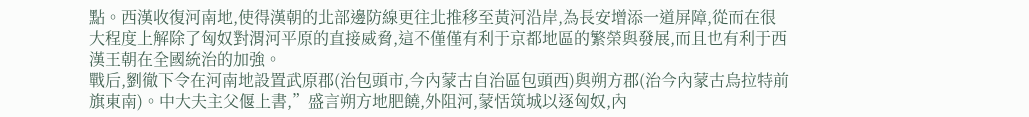點。西漢收復河南地,使得漢朝的北部邊防線更往北推移至黃河沿岸,為長安增添一道屏障,從而在很大程度上解除了匈奴對渭河平原的直接威脅,這不僅僅有利于京都地區的繁榮與發展,而且也有利于西漢王朝在全國統治的加強。
戰后,劉徹下令在河南地設置武原郡(治包頭市,今內蒙古自治區包頭西)與朔方郡(治今內蒙古烏拉特前旗東南)。中大夫主父偃上書,”盛言朔方地肥饒,外阻河,蒙恬筑城以逐匈奴,內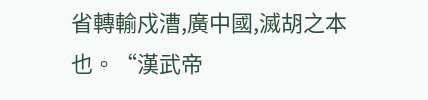省轉輸戍漕,廣中國,滅胡之本也。“漢武帝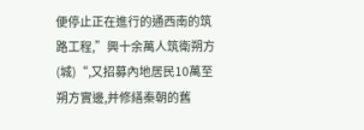便停止正在進行的通西南的筑路工程,”興十余萬人筑衛朔方(城)“,又招募內地居民10萬至朔方實邊,并修繕秦朝的舊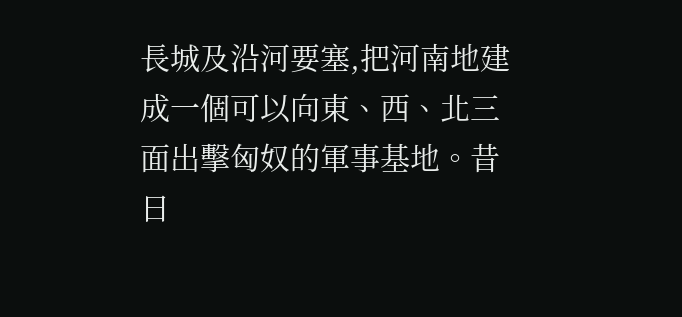長城及沿河要塞,把河南地建成一個可以向東、西、北三面出擊匈奴的軍事基地。昔日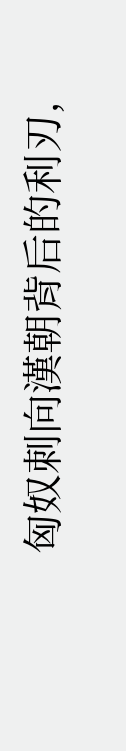匈奴刺向漢朝背后的利刃,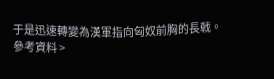于是迅速轉變為漢軍指向匈奴前胸的長戟。
參考資料 >